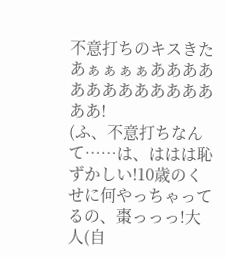不意打ちのキスきたあぁぁぁぁあああああああああああああああ!
(ふ、不意打ちなんて……は、ははは恥ずかしい!10歳のくせに何やっちゃってるの、棗っっっ!大人(自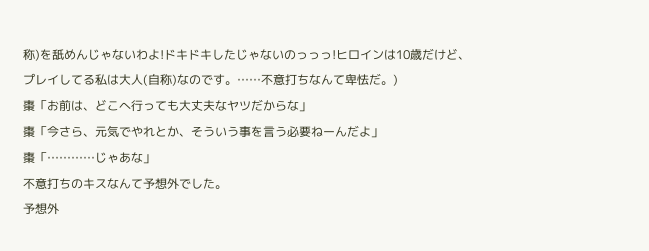称)を舐めんじゃないわよ!ドキドキしたじゃないのっっっ!ヒロインは10歳だけど、プレイしてる私は大人(自称)なのです。……不意打ちなんて卑怯だ。)
棗「お前は、どこへ行っても大丈夫なヤツだからな」
棗「今さら、元気でやれとか、そういう事を言う必要ねーんだよ」
棗「…………じゃあな」
不意打ちのキスなんて予想外でした。
予想外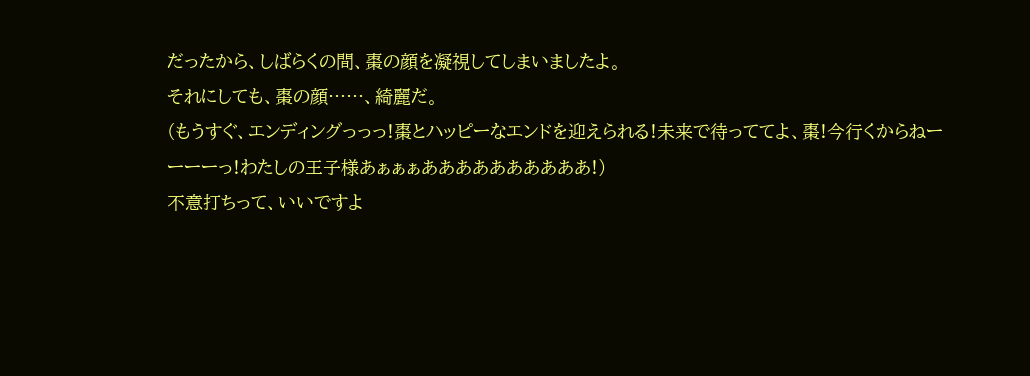だったから、しばらくの間、棗の顔を凝視してしまいましたよ。
それにしても、棗の顔……、綺麗だ。
(もうすぐ、エンディングっっっ!棗とハッピーなエンドを迎えられる!未来で待っててよ、棗!今行くからねーーーーっ!わたしの王子様あぁぁぁああああああああああ!)
不意打ちって、いいですよ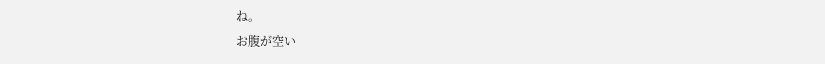ね。
お腹が空い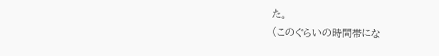た。
(このぐらいの時間帯にな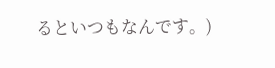るといつもなんです。)